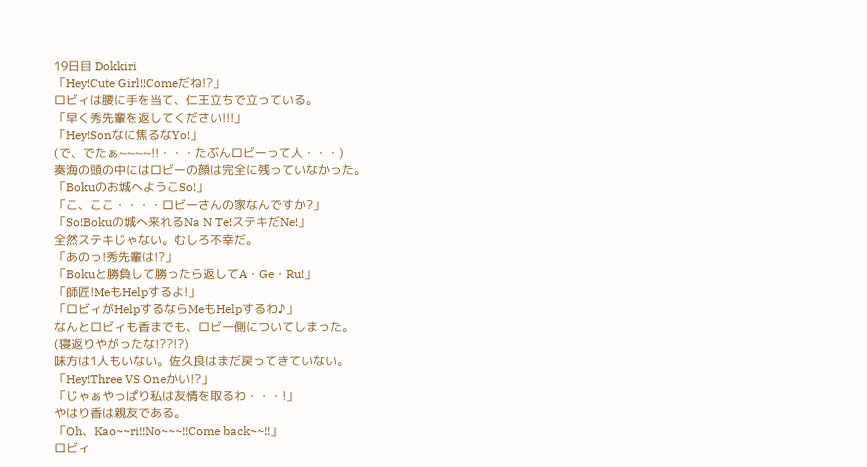19日目 Dokkiri
「Hey!Cute Girl!!Comeだね!?」
ロビィは腰に手を当て、仁王立ちで立っている。
「早く秀先輩を返してください!!!」
「Hey!Sonなに焦るなYo!」
(で、でたぁ~~~~!!・・・たぶんロビーって人・・・)
奏海の頭の中にはロビーの顔は完全に残っていなかった。
「Bokuのお城へようこSo!」
「こ、ここ・・・・ロビーさんの家なんですか?」
「So!Bokuの城へ来れるNa N Te!ステキだNe!」
全然ステキじゃない。むしろ不幸だ。
「あのっ!秀先輩は!?」
「Bokuと勝負して勝ったら返してA・Ge・Ru!」
「師匠!MeもHelpするよ!」
「ロビィがHelpするならMeもHelpするわ♪」
なんとロビィも香までも、ロビー側についてしまった。
(寝返りやがったな!??!?)
味方は1人もいない。佐久良はまだ戻ってきていない。
「Hey!Three VS Oneかい!?」
「じゃぁやっぱり私は友情を取るわ・・・!」
やはり香は親友である。
「Oh、Kao~~ri!!No~~~!!Come back~~!!」
ロビィ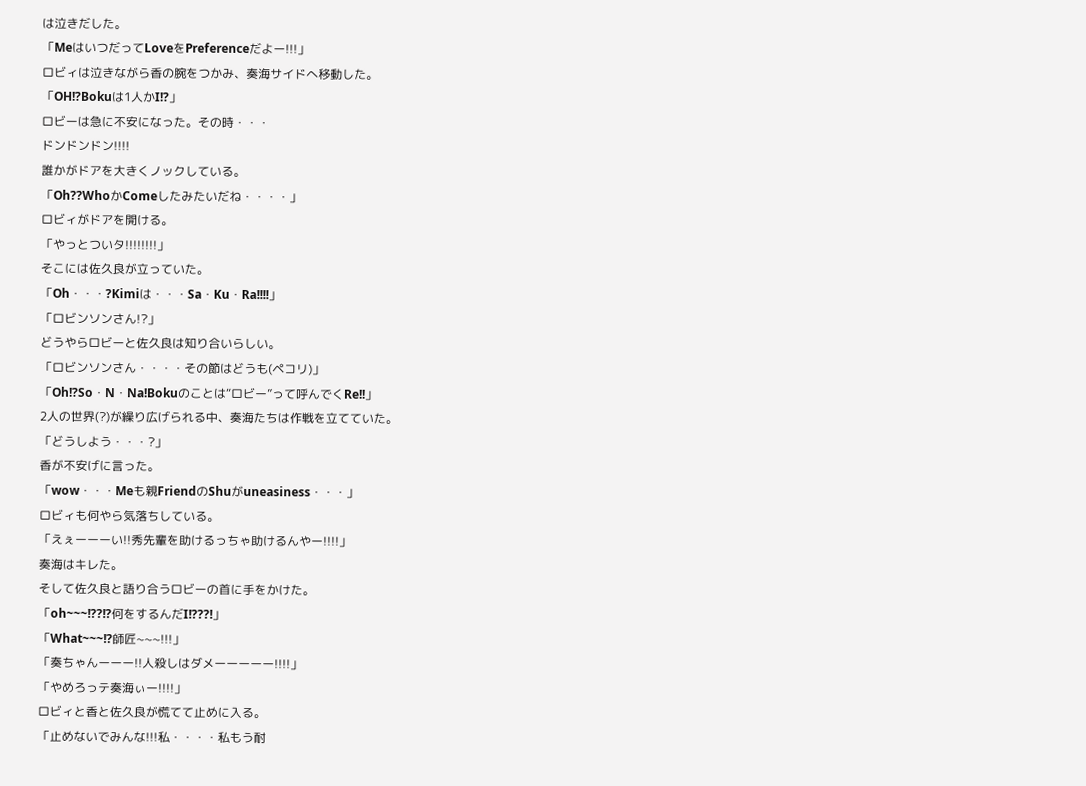は泣きだした。
「MeはいつだってLoveをPreferenceだよー!!!」
ロビィは泣きながら香の腕をつかみ、奏海サイドへ移動した。
「OH!?Bokuは1人かI!?」
ロビーは急に不安になった。その時・・・
ドンドンドン!!!!
誰かがドアを大きくノックしている。
「Oh??WhoかComeしたみたいだね・・・・」
ロビィがドアを開ける。
「やっとついタ!!!!!!!!」
そこには佐久良が立っていた。
「Oh・・・?Kimiは・・・Sa・Ku・Ra!!!!」
「ロビンソンさん!?」
どうやらロビーと佐久良は知り合いらしい。
「ロビンソンさん・・・・その節はどうも(ペコリ)」
「Oh!?So・N・Na!Bokuのことは“ロビー”って呼んでくRe!!」
2人の世界(?)が繰り広げられる中、奏海たちは作戦を立てていた。
「どうしよう・・・?」
香が不安げに言った。
「wow・・・Meも親FriendのShuがuneasiness・・・」
ロビィも何やら気落ちしている。
「えぇーーーい!!秀先輩を助けるっちゃ助けるんやー!!!!」
奏海はキレた。
そして佐久良と語り合うロビーの首に手をかけた。
「oh~~~!??!?何をするんだI!???!」
「What~~~!?師匠~~~!!!」
「奏ちゃんーーー!!人殺しはダメーーーーー!!!!」
「やめろっテ奏海ぃー!!!!」
ロビィと香と佐久良が慌てて止めに入る。
「止めないでみんな!!!私・・・・私もう耐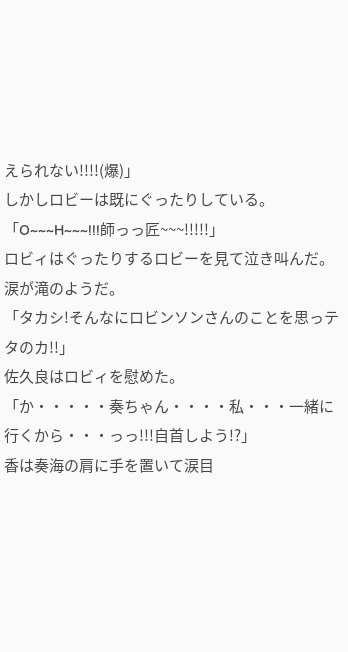えられない!!!!(爆)」
しかしロビーは既にぐったりしている。
「O~~~H~~~!!!師っっ匠~~~!!!!!」
ロビィはぐったりするロビーを見て泣き叫んだ。涙が滝のようだ。
「タカシ!そんなにロビンソンさんのことを思っテタのカ!!」
佐久良はロビィを慰めた。
「か・・・・・奏ちゃん・・・・私・・・一緒に行くから・・・っっ!!!自首しよう!?」
香は奏海の肩に手を置いて涙目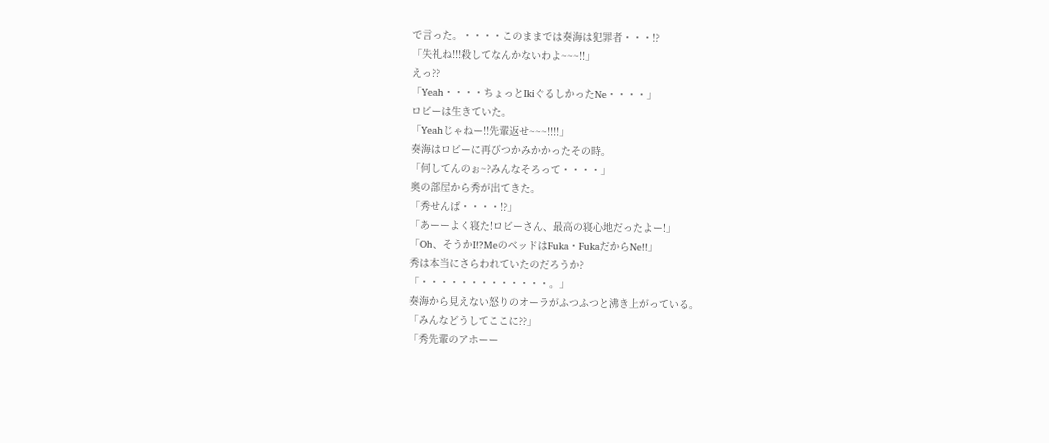で言った。・・・・このままでは奏海は犯罪者・・・!?
「失礼ね!!!殺してなんかないわよ~~~!!」
えっ??
「Yeah・・・・ちょっとIkiぐるしかったNe・・・・」
ロビーは生きていた。
「Yeahじゃねー!!先輩返せ~~~!!!!」
奏海はロビーに再びつかみかかったその時。
「何してんのぉ~?みんなそろって・・・・」
奥の部屋から秀が出てきた。
「秀せんぱ・・・・!?」
「あーーよく寝た!ロビーさん、最高の寝心地だったよー!」
「Oh、そうかI!?MeのベッドはFuka・FukaだからNe!!」
秀は本当にさらわれていたのだろうか?
「・・・・・・・・・・・・・。」
奏海から見えない怒りのオーラがふつふつと沸き上がっている。
「みんなどうしてここに??」
「秀先輩のアホーー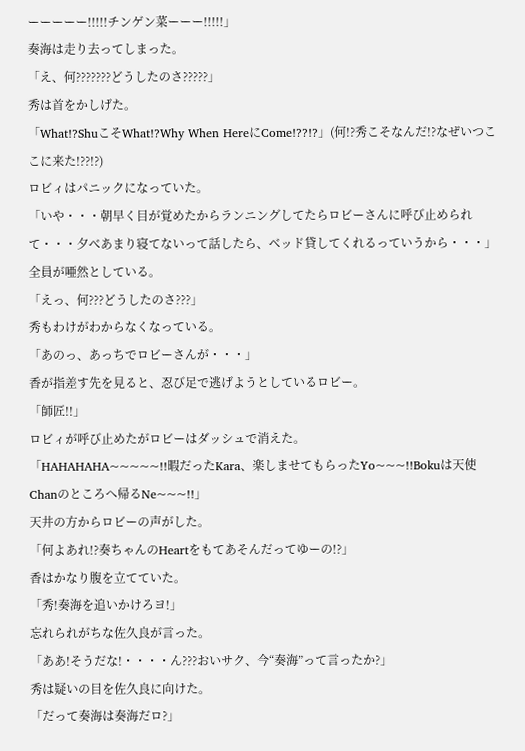ーーーーー!!!!!チンゲン菜ーーー!!!!!」
奏海は走り去ってしまった。
「え、何???????どうしたのさ?????」
秀は首をかしげた。
「What!?ShuこそWhat!?Why When HereにCome!??!?」(何!?秀こそなんだ!?なぜいつここに来た!??!?)
ロビィはパニックになっていた。
「いや・・・朝早く目が覚めたからランニングしてたらロビーさんに呼び止められて・・・夕べあまり寝てないって話したら、ベッド貸してくれるっていうから・・・」
全員が唖然としている。
「えっ、何???どうしたのさ???」
秀もわけがわからなくなっている。
「あのっ、あっちでロビーさんが・・・」
香が指差す先を見ると、忍び足で逃げようとしているロビー。
「師匠!!」
ロビィが呼び止めたがロビーはダッシュで消えた。
「HAHAHAHA~~~~~!!暇だったKara、楽しませてもらったYo~~~!!Bokuは天使Chanのところへ帰るNe~~~!!」
天井の方からロビーの声がした。
「何よあれ!?奏ちゃんのHeartをもてあそんだってゆーの!?」
香はかなり腹を立てていた。
「秀!奏海を追いかけろヨ!」
忘れられがちな佐久良が言った。
「ああ!そうだな!・・・・ん???おいサク、今“奏海”って言ったか?」
秀は疑いの目を佐久良に向けた。
「だって奏海は奏海だロ?」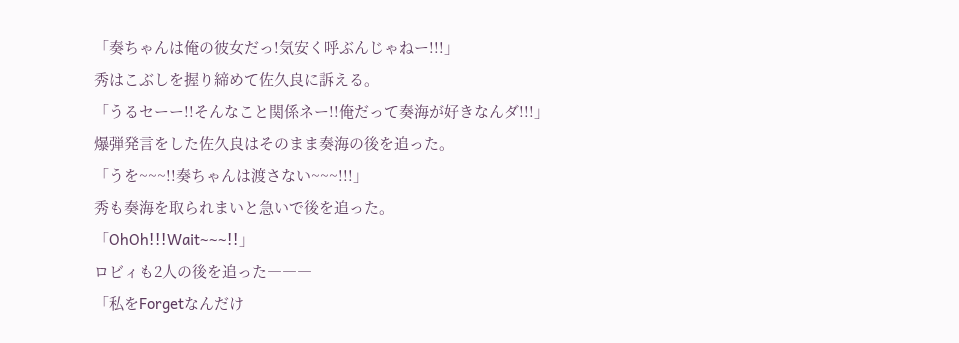「奏ちゃんは俺の彼女だっ!気安く呼ぶんじゃねー!!!」
秀はこぶしを握り締めて佐久良に訴える。
「うるセーー!!そんなこと関係ネー!!俺だって奏海が好きなんダ!!!」
爆弾発言をした佐久良はそのまま奏海の後を追った。
「うを~~~!!奏ちゃんは渡さない~~~!!!」
秀も奏海を取られまいと急いで後を追った。
「OhOh!!!Wait~~~!!」
ロビィも2人の後を追った―――
「私をForgetなんだけ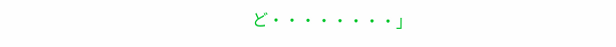ど・・・・・・・・」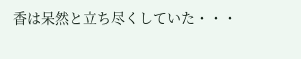香は呆然と立ち尽くしていた・・・